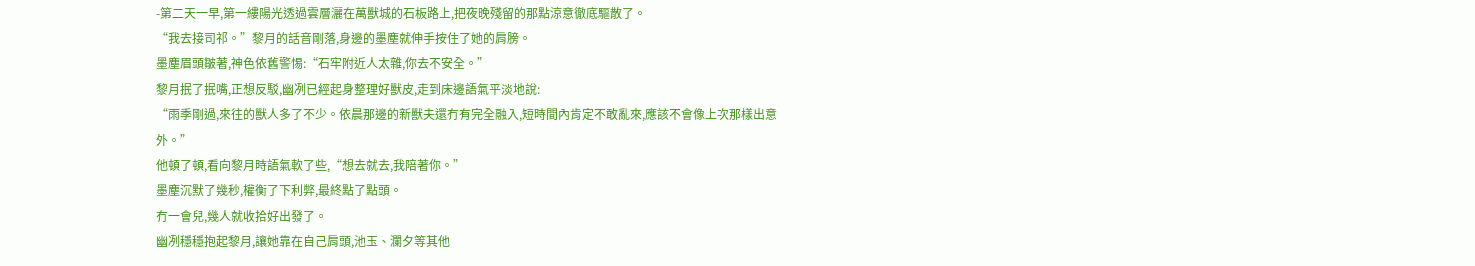-第二天一早,第一縷陽光透過雲層灑在萬獸城的石板路上,把夜晚殘留的那點涼意徹底驅散了。
“我去接司祁。”黎月的話音剛落,身邊的墨塵就伸手按住了她的肩膀。
墨塵眉頭皺著,神色依舊警惕:“石牢附近人太雜,你去不安全。”
黎月抿了抿嘴,正想反駁,幽冽已經起身整理好獸皮,走到床邊語氣平淡地說:
“雨季剛過,來往的獸人多了不少。依晨那邊的新獸夫還冇有完全融入,短時間內肯定不敢亂來,應該不會像上次那樣出意外。”
他頓了頓,看向黎月時語氣軟了些,“想去就去,我陪著你。”
墨塵沉默了幾秒,權衡了下利弊,最終點了點頭。
冇一會兒,幾人就收拾好出發了。
幽冽穩穩抱起黎月,讓她靠在自己肩頭,池玉、瀾夕等其他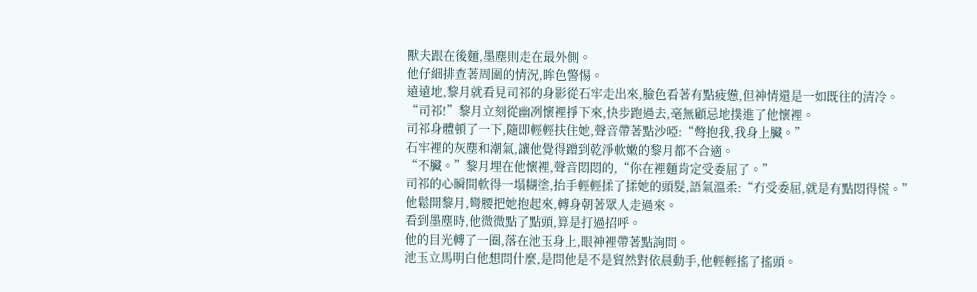獸夫跟在後麵,墨塵則走在最外側。
他仔細排查著周圍的情況,眸色警惕。
遠遠地,黎月就看見司祁的身影從石牢走出來,臉色看著有點疲憊,但神情還是一如既往的清冷。
“司祁!”黎月立刻從幽冽懷裡掙下來,快步跑過去,毫無顧忌地撲進了他懷裡。
司祁身體頓了一下,隨即輕輕扶住她,聲音帶著點沙啞:“彆抱我,我身上臟。”
石牢裡的灰塵和潮氣,讓他覺得蹭到乾淨軟嫩的黎月都不合適。
“不臟。”黎月埋在他懷裡,聲音悶悶的,“你在裡麵肯定受委屈了。”
司祁的心瞬間軟得一塌糊塗,抬手輕輕揉了揉她的頭髮,語氣溫柔:“冇受委屈,就是有點悶得慌。”
他鬆開黎月,彎腰把她抱起來,轉身朝著眾人走過來。
看到墨塵時,他微微點了點頭,算是打過招呼。
他的目光轉了一圈,落在池玉身上,眼神裡帶著點詢問。
池玉立馬明白他想問什麼,是問他是不是貿然對依晨動手,他輕輕搖了搖頭。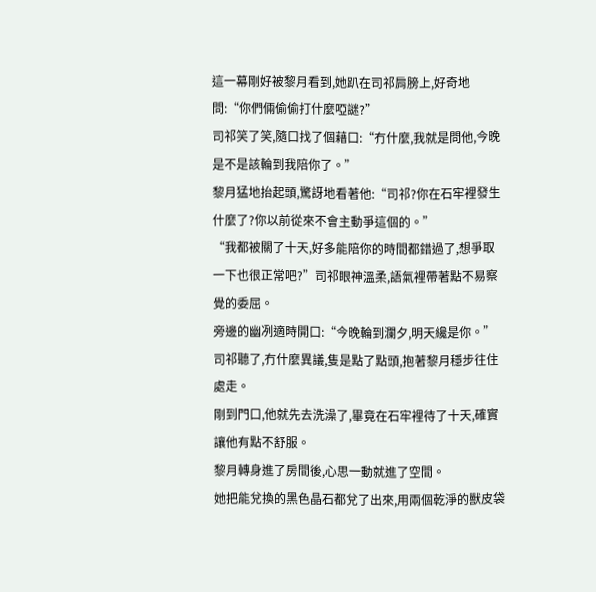這一幕剛好被黎月看到,她趴在司祁肩膀上,好奇地問:“你們倆偷偷打什麼啞謎?”
司祁笑了笑,隨口找了個藉口:“冇什麼,我就是問他,今晚是不是該輪到我陪你了。”
黎月猛地抬起頭,驚訝地看著他:“司祁?你在石牢裡發生什麼了?你以前從來不會主動爭這個的。”
“我都被關了十天,好多能陪你的時間都錯過了,想爭取一下也很正常吧?”司祁眼神溫柔,語氣裡帶著點不易察覺的委屈。
旁邊的幽冽適時開口:“今晚輪到瀾夕,明天纔是你。”
司祁聽了,冇什麼異議,隻是點了點頭,抱著黎月穩步往住處走。
剛到門口,他就先去洗澡了,畢竟在石牢裡待了十天,確實讓他有點不舒服。
黎月轉身進了房間後,心思一動就進了空間。
她把能兌換的黑色晶石都兌了出來,用兩個乾淨的獸皮袋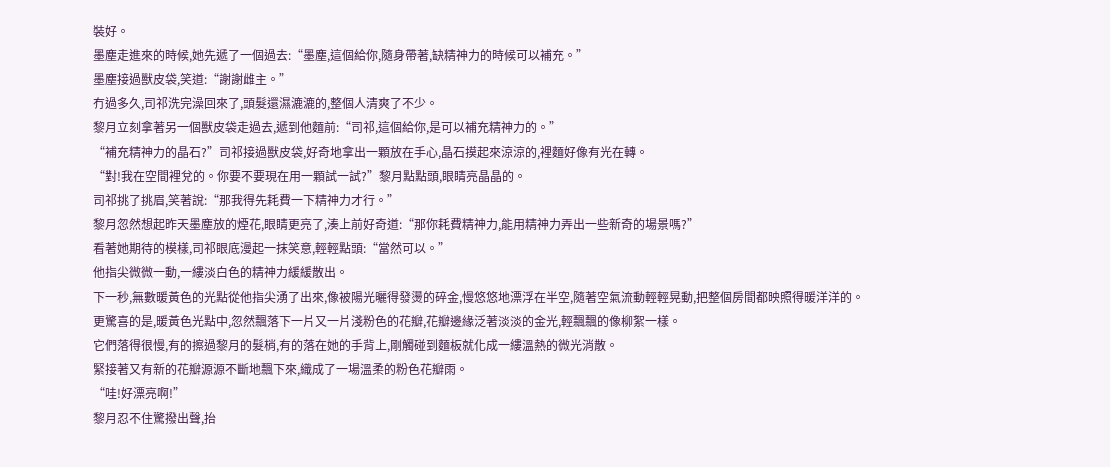裝好。
墨塵走進來的時候,她先遞了一個過去:“墨塵,這個給你,隨身帶著,缺精神力的時候可以補充。”
墨塵接過獸皮袋,笑道:“謝謝雌主。”
冇過多久,司祁洗完澡回來了,頭髮還濕漉漉的,整個人清爽了不少。
黎月立刻拿著另一個獸皮袋走過去,遞到他麵前:“司祁,這個給你,是可以補充精神力的。”
“補充精神力的晶石?”司祁接過獸皮袋,好奇地拿出一顆放在手心,晶石摸起來涼涼的,裡麵好像有光在轉。
“對!我在空間裡兌的。你要不要現在用一顆試一試?”黎月點點頭,眼睛亮晶晶的。
司祁挑了挑眉,笑著說:“那我得先耗費一下精神力才行。”
黎月忽然想起昨天墨塵放的煙花,眼睛更亮了,湊上前好奇道:“那你耗費精神力,能用精神力弄出一些新奇的場景嗎?”
看著她期待的模樣,司祁眼底漫起一抹笑意,輕輕點頭:“當然可以。”
他指尖微微一動,一縷淡白色的精神力緩緩散出。
下一秒,無數暖黃色的光點從他指尖湧了出來,像被陽光曬得發燙的碎金,慢悠悠地漂浮在半空,隨著空氣流動輕輕晃動,把整個房間都映照得暖洋洋的。
更驚喜的是,暖黃色光點中,忽然飄落下一片又一片淺粉色的花瓣,花瓣邊緣泛著淡淡的金光,輕飄飄的像柳絮一樣。
它們落得很慢,有的擦過黎月的髮梢,有的落在她的手背上,剛觸碰到麵板就化成一縷溫熱的微光消散。
緊接著又有新的花瓣源源不斷地飄下來,織成了一場溫柔的粉色花瓣雨。
“哇!好漂亮啊!”
黎月忍不住驚撥出聲,抬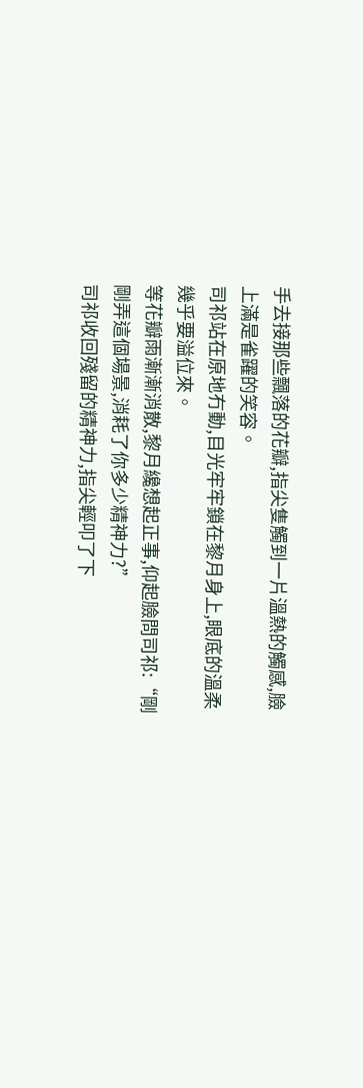手去接那些飄落的花瓣,指尖隻觸到一片溫熱的觸感,臉上滿是雀躍的笑容。
司祁站在原地冇動,目光牢牢鎖在黎月身上,眼底的溫柔幾乎要溢位來。
等花瓣雨漸漸消散,黎月纔想起正事,仰起臉問司祁:“剛剛弄這個場景,消耗了你多少精神力?”
司祁收回殘留的精神力,指尖輕叩了下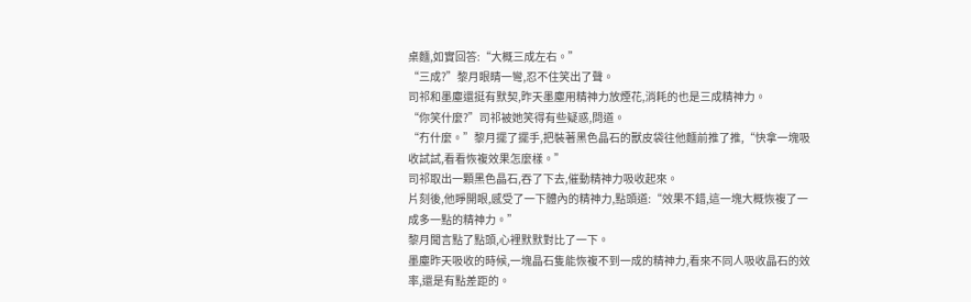桌麵,如實回答:“大概三成左右。”
“三成?”黎月眼睛一彎,忍不住笑出了聲。
司祁和墨塵還挺有默契,昨天墨塵用精神力放煙花,消耗的也是三成精神力。
“你笑什麼?”司祁被她笑得有些疑惑,問道。
“冇什麼。”黎月擺了擺手,把裝著黑色晶石的獸皮袋往他麵前推了推,“快拿一塊吸收試試,看看恢複效果怎麼樣。”
司祁取出一顆黑色晶石,吞了下去,催動精神力吸收起來。
片刻後,他睜開眼,感受了一下體內的精神力,點頭道:“效果不錯,這一塊大概恢複了一成多一點的精神力。”
黎月聞言點了點頭,心裡默默對比了一下。
墨塵昨天吸收的時候,一塊晶石隻能恢複不到一成的精神力,看來不同人吸收晶石的效率,還是有點差距的。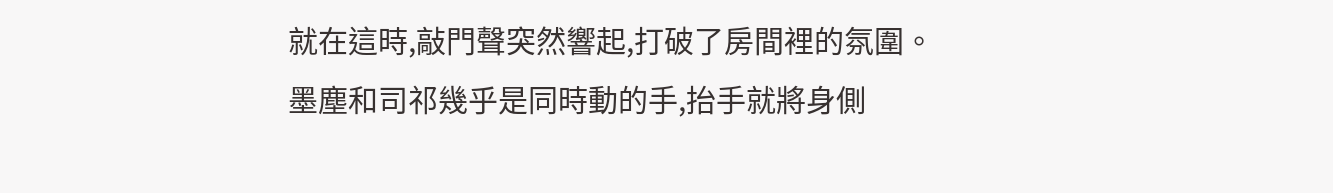就在這時,敲門聲突然響起,打破了房間裡的氛圍。
墨塵和司祁幾乎是同時動的手,抬手就將身側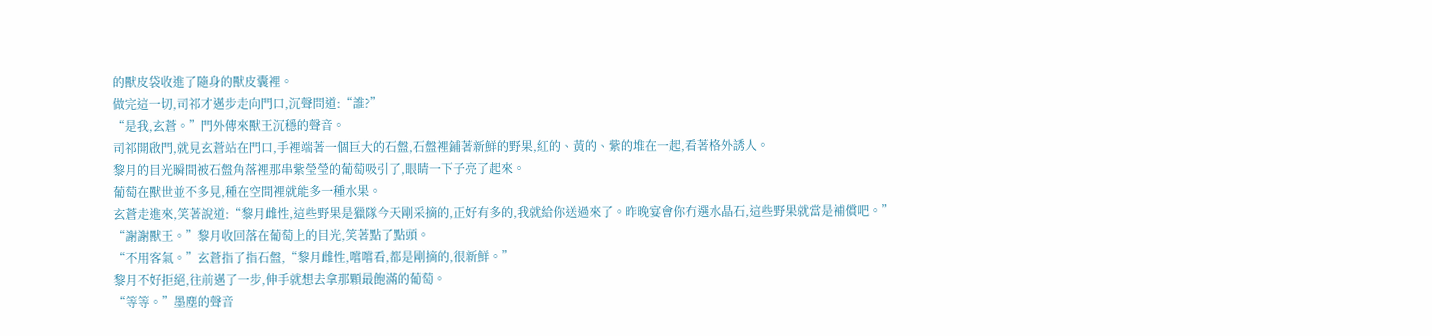的獸皮袋收進了隨身的獸皮囊裡。
做完這一切,司祁才邁步走向門口,沉聲問道:“誰?”
“是我,玄蒼。”門外傳來獸王沉穩的聲音。
司祁開啟門,就見玄蒼站在門口,手裡端著一個巨大的石盤,石盤裡鋪著新鮮的野果,紅的、黃的、紫的堆在一起,看著格外誘人。
黎月的目光瞬間被石盤角落裡那串紫瑩瑩的葡萄吸引了,眼睛一下子亮了起來。
葡萄在獸世並不多見,種在空間裡就能多一種水果。
玄蒼走進來,笑著說道:“黎月雌性,這些野果是獵隊今天剛采摘的,正好有多的,我就給你送過來了。昨晚宴會你冇選水晶石,這些野果就當是補償吧。”
“謝謝獸王。”黎月收回落在葡萄上的目光,笑著點了點頭。
“不用客氣。”玄蒼指了指石盤,“黎月雌性,嚐嚐看,都是剛摘的,很新鮮。”
黎月不好拒絕,往前邁了一步,伸手就想去拿那顆最飽滿的葡萄。
“等等。”墨塵的聲音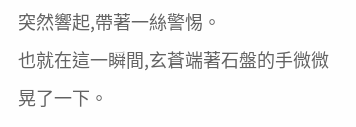突然響起,帶著一絲警惕。
也就在這一瞬間,玄蒼端著石盤的手微微晃了一下。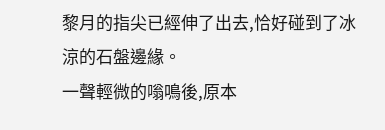黎月的指尖已經伸了出去,恰好碰到了冰涼的石盤邊緣。
一聲輕微的嗡鳴後,原本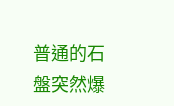普通的石盤突然爆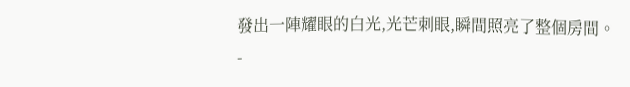發出一陣耀眼的白光,光芒刺眼,瞬間照亮了整個房間。
-